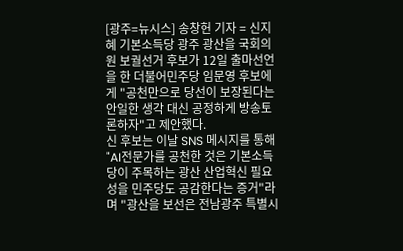[광주=뉴시스] 송창헌 기자 = 신지혜 기본소득당 광주 광산을 국회의원 보궐선거 후보가 12일 출마선언을 한 더불어민주당 임문영 후보에게 "공천만으로 당선이 보장된다는 안일한 생각 대신 공정하게 방송토론하자"고 제안했다.
신 후보는 이날 SNS 메시지를 통해 "AI전문가를 공천한 것은 기본소득당이 주목하는 광산 산업혁신 필요성을 민주당도 공감한다는 증거"라며 "광산을 보선은 전남광주 특별시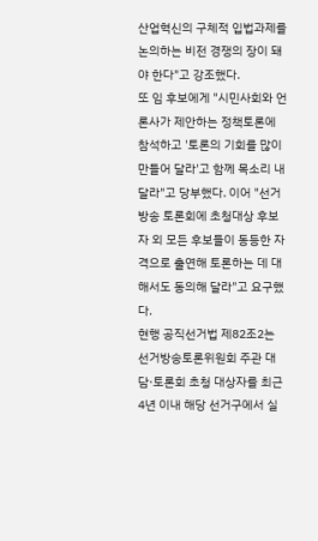산업혁신의 구체적 입법과제를 논의하는 비전 경쟁의 장이 돼야 한다"고 강조했다.
또 임 후보에게 "시민사회와 언론사가 제안하는 정책토론에 참석하고 '토론의 기회를 많이 만들어 달라'고 함께 목소리 내달라"고 당부했다. 이어 "선거방송 토론회에 초청대상 후보자 외 모든 후보들이 동등한 자격으로 출연해 토론하는 데 대해서도 동의해 달라"고 요구했다.
현행 공직선거법 제82조2는 선거방송토론위원회 주관 대담·토론회 초청 대상자를 최근 4년 이내 해당 선거구에서 실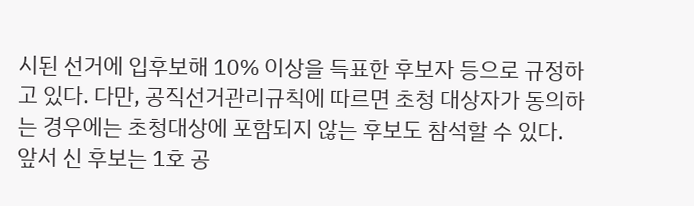시된 선거에 입후보해 10% 이상을 득표한 후보자 등으로 규정하고 있다. 다만, 공직선거관리규칙에 따르면 초청 대상자가 동의하는 경우에는 초청대상에 포함되지 않는 후보도 참석할 수 있다.
앞서 신 후보는 1호 공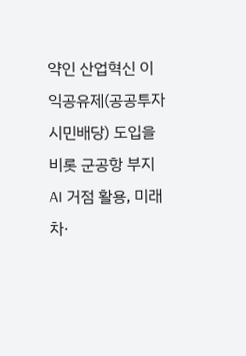약인 산업혁신 이익공유제(공공투자 시민배당) 도입을 비롯 군공항 부지 AI 거점 활용, 미래차·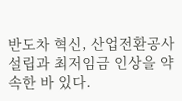반도차 혁신, 산업전환공사 설립과 최저임금 인상을 약속한 바 있다.